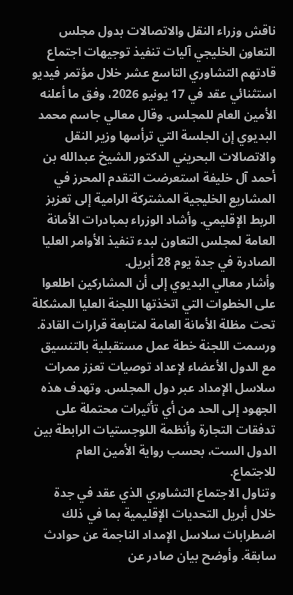ناقش وزراء النقل والاتصالات بدول مجلس التعاون الخليجي آليات تنفيذ توجيهات اجتماع قادتهم التشاوري التاسع عشر خلال مؤتمر فيديو استثنائي عقد في 17 يونيو 2026، وفق ما أعلنه الأمين العام للمجلس. وقال معالي جاسم محمد البديوي إن الجلسة التي ترأسها وزير النقل والاتصالات البحريني الدكتور الشيخ عبدالله بن أحمد آل خليفة استعرضت التقدم المحرز في المشاريع الخليجية المشتركة الرامية إلى تعزيز الربط الإقليمي. وأشاد الوزراء بمبادرات الأمانة العامة لمجلس التعاون لبدء تنفيذ الأوامر العليا الصادرة في جدة يوم 28 أبريل.
وأشار معالي البديوي إلى أن المشاركين اطلعوا على الخطوات التي اتخذتها اللجنة العليا المشكلة تحت مظلة الأمانة العامة لمتابعة قرارات القادة. ورسمت اللجنة خطة عمل مستقبلية بالتنسيق مع الدول الأعضاء لإعداد توصيات تعزز ممرات سلاسل الإمداد عبر دول المجلس. وتهدف هذه الجهود إلى الحد من أي تأثيرات محتملة على تدفقات التجارة وأنظمة اللوجستيات الرابطة بين الدول الست، بحسب رواية الأمين العام للاجتماع.
وتناول الاجتماع التشاوري الذي عقد في جدة خلال أبريل التحديات الإقليمية بما في ذلك اضطرابات سلاسل الإمداد الناجمة عن حوادث سابقة. وأوضح بيان صادر عن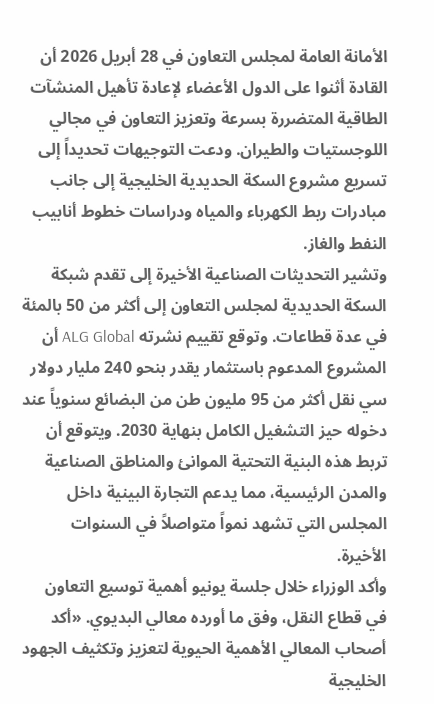الأمانة العامة لمجلس التعاون في 28 أبريل 2026 أن القادة أثنوا على الدول الأعضاء لإعادة تأهيل المنشآت الطاقية المتضررة بسرعة وتعزيز التعاون في مجالي اللوجستيات والطيران. ودعت التوجيهات تحديداً إلى تسريع مشروع السكة الحديدية الخليجية إلى جانب مبادرات ربط الكهرباء والمياه ودراسات خطوط أنابيب النفط والغاز.
وتشير التحديثات الصناعية الأخيرة إلى تقدم شبكة السكة الحديدية لمجلس التعاون إلى أكثر من 50 بالمئة في عدة قطاعات. وتوقع تقييم نشرته ALG Global أن المشروع المدعوم باستثمار يقدر بنحو 240 مليار دولار سي نقل أكثر من 95 مليون طن من البضائع سنوياً عند دخوله حيز التشغيل الكامل بنهاية 2030. ويتوقع أن تربط هذه البنية التحتية الموانئ والمناطق الصناعية والمدن الرئيسية، مما يدعم التجارة البينية داخل المجلس التي تشهد نمواً متواصلاً في السنوات الأخيرة.
وأكد الوزراء خلال جلسة يونيو أهمية توسيع التعاون في قطاع النقل، وفق ما أورده معالي البديوي. «أكد أصحاب المعالي الأهمية الحيوية لتعزيز وتكثيف الجهود الخليجية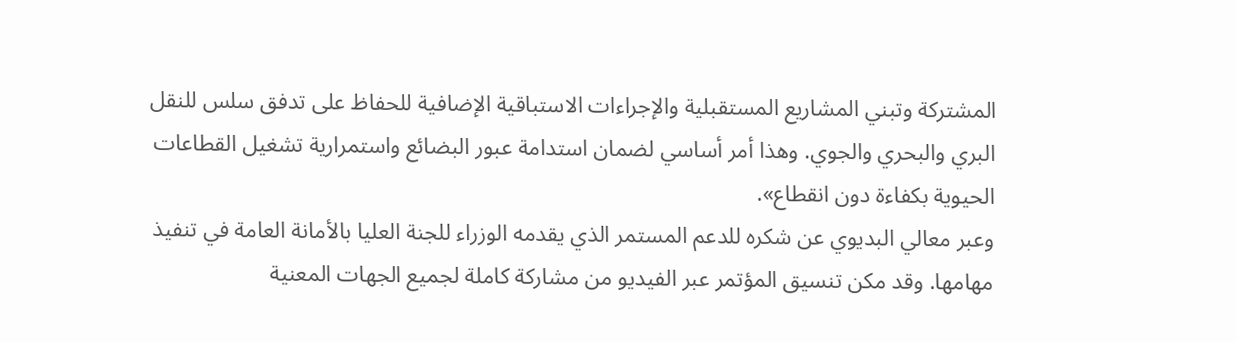المشتركة وتبني المشاريع المستقبلية والإجراءات الاستباقية الإضافية للحفاظ على تدفق سلس للنقل البري والبحري والجوي. وهذا أمر أساسي لضمان استدامة عبور البضائع واستمرارية تشغيل القطاعات الحيوية بكفاءة دون انقطاع».
وعبر معالي البديوي عن شكره للدعم المستمر الذي يقدمه الوزراء للجنة العليا بالأمانة العامة في تنفيذ مهامها. وقد مكن تنسيق المؤتمر عبر الفيديو من مشاركة كاملة لجميع الجهات المعنية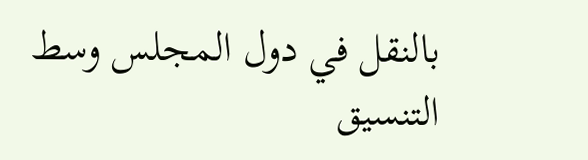بالنقل في دول المجلس وسط التنسيق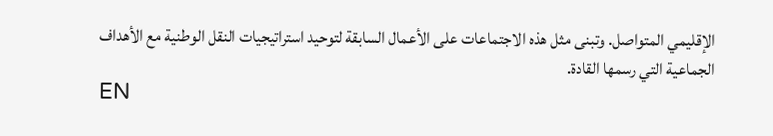الإقليمي المتواصل. وتبنى مثل هذه الاجتماعات على الأعمال السابقة لتوحيد استراتيجيات النقل الوطنية مع الأهداف الجماعية التي رسمها القادة.
EN